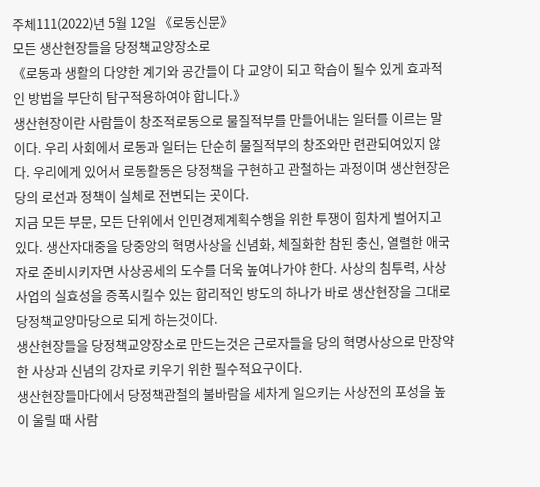주체111(2022)년 5월 12일 《로동신문》
모든 생산현장들을 당정책교양장소로
《로동과 생활의 다양한 계기와 공간들이 다 교양이 되고 학습이 될수 있게 효과적인 방법을 부단히 탐구적용하여야 합니다.》
생산현장이란 사람들이 창조적로동으로 물질적부를 만들어내는 일터를 이르는 말이다. 우리 사회에서 로동과 일터는 단순히 물질적부의 창조와만 련관되여있지 않다. 우리에게 있어서 로동활동은 당정책을 구현하고 관철하는 과정이며 생산현장은 당의 로선과 정책이 실체로 전변되는 곳이다.
지금 모든 부문, 모든 단위에서 인민경제계획수행을 위한 투쟁이 힘차게 벌어지고있다. 생산자대중을 당중앙의 혁명사상을 신념화, 체질화한 참된 충신, 열렬한 애국자로 준비시키자면 사상공세의 도수를 더욱 높여나가야 한다. 사상의 침투력, 사상사업의 실효성을 증폭시킬수 있는 합리적인 방도의 하나가 바로 생산현장을 그대로 당정책교양마당으로 되게 하는것이다.
생산현장들을 당정책교양장소로 만드는것은 근로자들을 당의 혁명사상으로 만장약한 사상과 신념의 강자로 키우기 위한 필수적요구이다.
생산현장들마다에서 당정책관철의 불바람을 세차게 일으키는 사상전의 포성을 높이 울릴 때 사람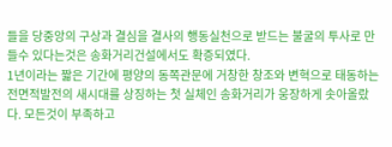들을 당중앙의 구상과 결심을 결사의 행동실천으로 받드는 불굴의 투사로 만들수 있다는것은 송화거리건설에서도 확증되였다.
1년이라는 짧은 기간에 평양의 동쪽관문에 거창한 창조와 변혁으로 태동하는 전면적발전의 새시대를 상징하는 첫 실체인 송화거리가 웅장하게 솟아올랐다. 모든것이 부족하고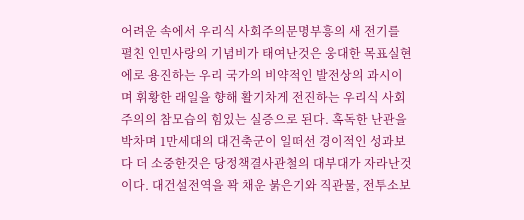어려운 속에서 우리식 사회주의문명부흥의 새 전기를 펼친 인민사랑의 기념비가 태여난것은 웅대한 목표실현에로 용진하는 우리 국가의 비약적인 발전상의 과시이며 휘황한 래일을 향해 활기차게 전진하는 우리식 사회주의의 참모습의 힘있는 실증으로 된다. 혹독한 난관을 박차며 1만세대의 대건축군이 일떠선 경이적인 성과보다 더 소중한것은 당정책결사관철의 대부대가 자라난것이다. 대건설전역을 꽉 채운 붉은기와 직관물, 전투소보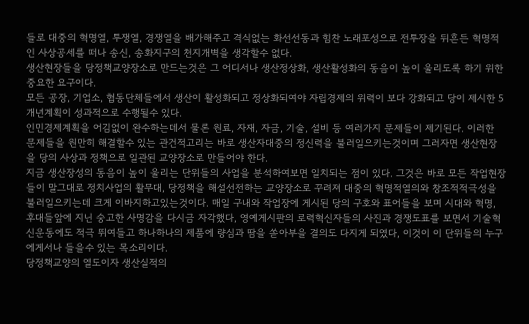들로 대중의 혁명열, 투쟁열, 경쟁열을 배가해주고 격식없는 화선선동과 힘찬 노래포성으로 전투장을 뒤흔든 혁명적인 사상공세를 떠나 송신, 송화지구의 천지개벽을 생각할수 없다.
생산현장들을 당정책교양장소로 만드는것은 그 어디서나 생산정상화, 생산활성화의 동음이 높이 울리도록 하기 위한 중요한 요구이다.
모든 공장, 기업소, 협동단체들에서 생산이 활성화되고 정상화되여야 자립경제의 위력이 보다 강화되고 당이 제시한 5개년계획이 성과적으로 수행될수 있다.
인민경제계획을 어김없이 완수하는데서 물론 원료, 자재, 자금, 기술, 설비 등 여러가지 문제들이 제기된다. 이러한 문제들을 원만히 해결할수 있는 관건적고리는 바로 생산자대중의 정신력을 불러일으키는것이며 그러자면 생산현장을 당의 사상과 정책으로 일관된 교양장소로 만들어야 한다.
지금 생산장성의 동음이 높이 울리는 단위들의 사업을 분석하여보면 일치되는 점이 있다. 그것은 바로 모든 작업현장들이 말그대로 정치사업의 활무대, 당정책을 해설선전하는 교양장소로 꾸려져 대중의 혁명적열의와 창조적적극성을 불러일으키는데 크게 이바지하고있는것이다. 매일 구내와 작업장에 게시된 당의 구호와 표어들을 보며 시대와 혁명, 후대들앞에 지닌 숭고한 사명감을 다시금 자각했다, 영예게시판의 로력혁신자들의 사진과 경쟁도표를 보면서 기술혁신운동에도 적극 뛰여들고 하나하나의 제품에 량심과 땀을 쏟아부을 결의도 다지게 되였다, 이것이 이 단위들의 누구에게서나 들을수 있는 목소리이다.
당정책교양의 열도이자 생산실적의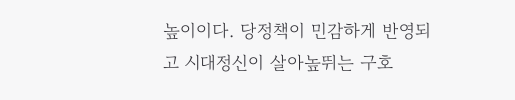높이이다. 당정책이 민감하게 반영되고 시대정신이 살아높뛰는 구호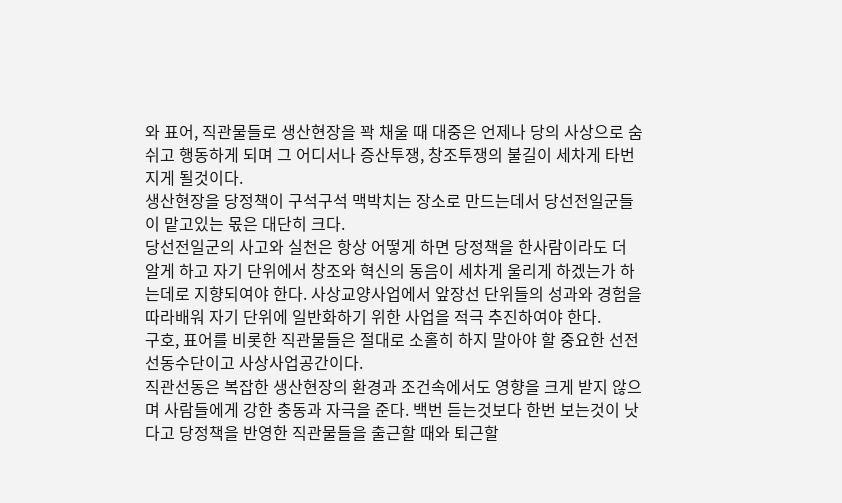와 표어, 직관물들로 생산현장을 꽉 채울 때 대중은 언제나 당의 사상으로 숨쉬고 행동하게 되며 그 어디서나 증산투쟁, 창조투쟁의 불길이 세차게 타번지게 될것이다.
생산현장을 당정책이 구석구석 맥박치는 장소로 만드는데서 당선전일군들이 맡고있는 몫은 대단히 크다.
당선전일군의 사고와 실천은 항상 어떻게 하면 당정책을 한사람이라도 더 알게 하고 자기 단위에서 창조와 혁신의 동음이 세차게 울리게 하겠는가 하는데로 지향되여야 한다. 사상교양사업에서 앞장선 단위들의 성과와 경험을 따라배워 자기 단위에 일반화하기 위한 사업을 적극 추진하여야 한다.
구호, 표어를 비롯한 직관물들은 절대로 소홀히 하지 말아야 할 중요한 선전선동수단이고 사상사업공간이다.
직관선동은 복잡한 생산현장의 환경과 조건속에서도 영향을 크게 받지 않으며 사람들에게 강한 충동과 자극을 준다. 백번 듣는것보다 한번 보는것이 낫다고 당정책을 반영한 직관물들을 출근할 때와 퇴근할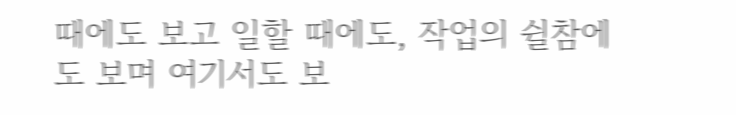때에도 보고 일할 때에도, 작업의 쉴참에도 보며 여기서도 보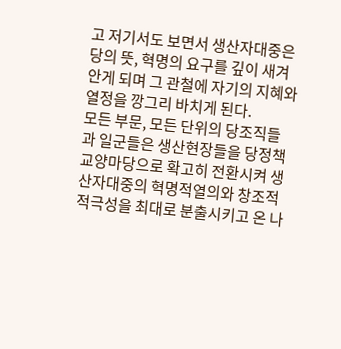고 저기서도 보면서 생산자대중은 당의 뜻, 혁명의 요구를 깊이 새겨안게 되며 그 관철에 자기의 지혜와 열정을 깡그리 바치게 된다.
모든 부문, 모든 단위의 당조직들과 일군들은 생산현장들을 당정책교양마당으로 확고히 전환시켜 생산자대중의 혁명적열의와 창조적적극성을 최대로 분출시키고 온 나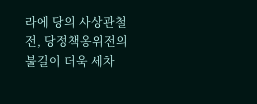라에 당의 사상관철전, 당정책옹위전의 불길이 더욱 세차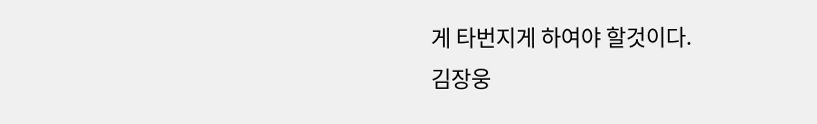게 타번지게 하여야 할것이다.
김장웅